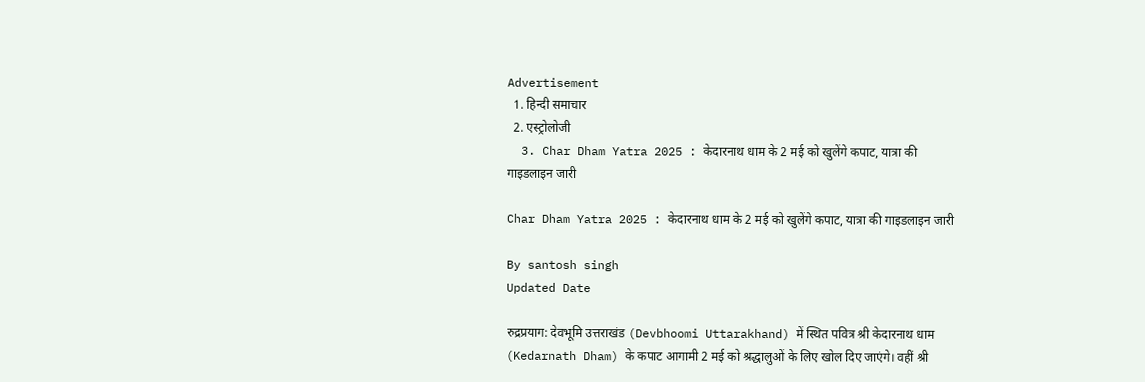Advertisement
  1. हिन्दी समाचार
  2. एस्ट्रोलोजी
  3. Char Dham Yatra 2025 : केदारनाथ धाम के 2 मई को खुलेंगे कपाट, यात्रा की गाइडलाइन जारी

Char Dham Yatra 2025 : केदारनाथ धाम के 2 मई को खुलेंगे कपाट, यात्रा की गाइडलाइन जारी

By santosh singh
Updated Date

रुद्रप्रयाग: देवभूमि उत्तराखंड (Devbhoomi Uttarakhand) में स्थित पवित्र श्री केदारनाथ धाम (Kedarnath Dham) के कपाट आगामी 2 मई को श्रद्धालुओं के लिए खोल दिए जाएंगे। वहीं श्री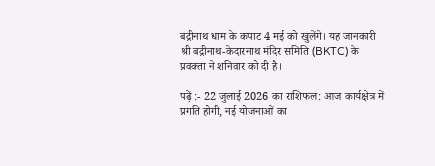बद्रीनाथ धाम के कपाट 4 मई को खुलेंगे। यह जानकारी श्री बद्रीनाथ-केदारनाथ मंदिर समिति (BKTC) के प्रवक्ता ने शनिवार को दी है।

पढ़ें :- 22 जुलाई 2026 का राशिफल: आज कार्यक्षेत्र में प्रगति होगी, नई योजनाओं का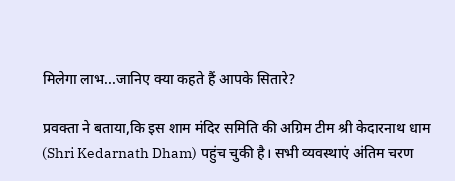मिलेगा लाभ...जानिए क्या कहते हैं आपके सितारे?

प्रवक्ता ने बताया,कि इस शाम मंदिर समिति की अग्रिम टीम श्री केदारनाथ धाम (Shri Kedarnath Dham) पहुंच चुकी है। सभी व्यवस्थाएं अंतिम चरण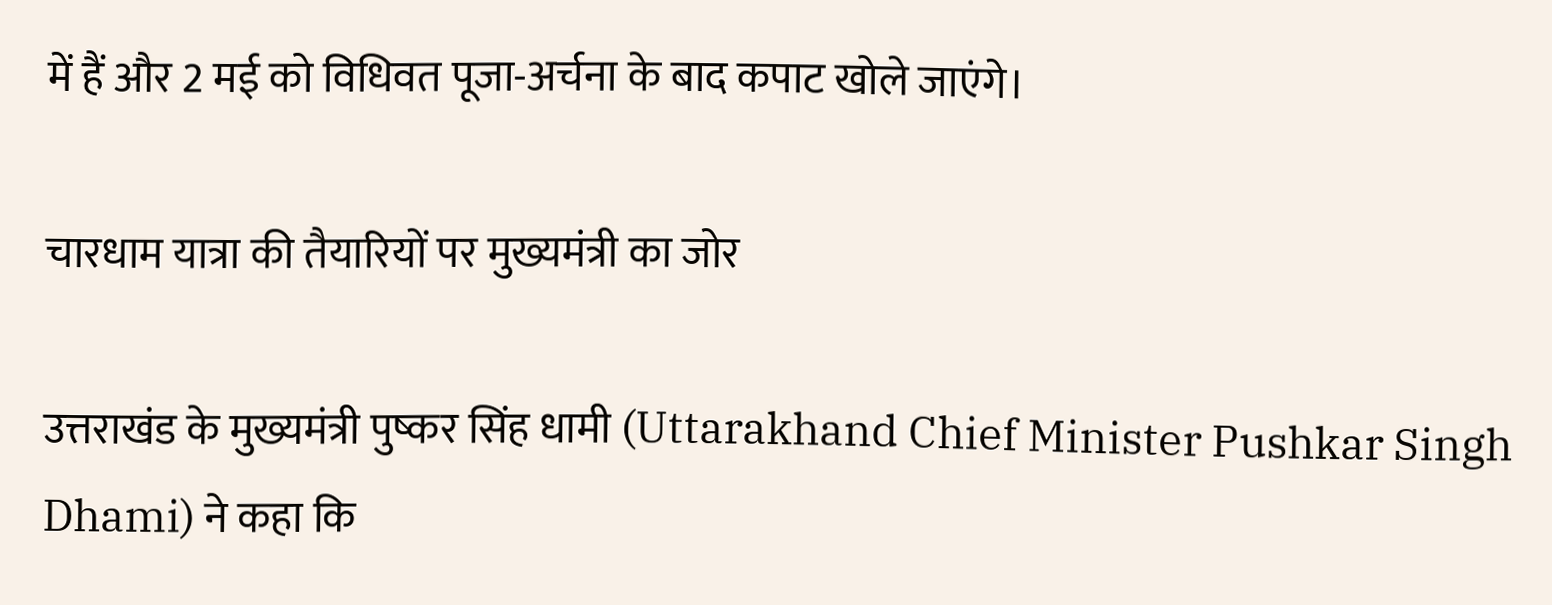में हैं और 2 मई को विधिवत पूजा-अर्चना के बाद कपाट खोले जाएंगे।

चारधाम यात्रा की तैयारियों पर मुख्यमंत्री का जोर

उत्तराखंड के मुख्यमंत्री पुष्कर सिंह धामी (Uttarakhand Chief Minister Pushkar Singh Dhami) ने कहा कि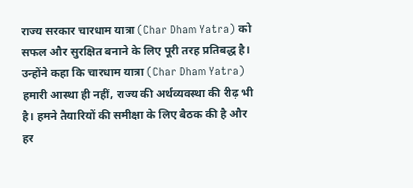राज्य सरकार चारधाम यात्रा (Char Dham Yatra) को सफल और सुरक्षित बनाने के लिए पूरी तरह प्रतिबद्ध है। उन्होंने कहा कि चारधाम यात्रा (Char Dham Yatra) हमारी आस्था ही नहीं, राज्य की अर्थव्यवस्था की रीढ़ भी है। हमने तैयारियों की समीक्षा के लिए बैठक की है और हर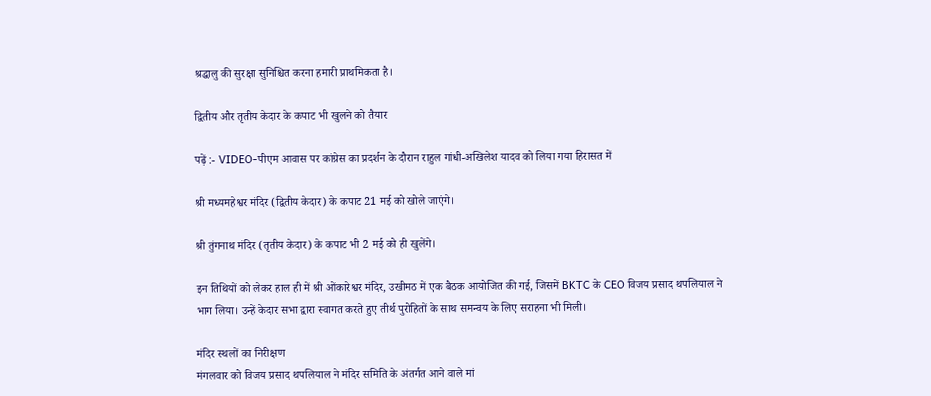श्रद्धालु की सुरक्षा सुनिश्चित करना हमारी प्राथमिकता है।

द्वितीय और तृतीय केदार के कपाट भी खुलने को तैयार

पढ़ें :- VIDEO-पीएम आवास पर कांग्रेस का प्रदर्शन के दौरान राहुल गांधी-अखिलेश यादव को लिया गया हिरासत में

श्री मध्यमहेश्वर मंदिर (द्वितीय केदार) के कपाट 21 मई को खोले जाएंगे।

श्री तुंगनाथ मंदिर (तृतीय केदार) के कपाट भी 2 मई को ही खुलेंगे।

इन तिथियों को लेकर हाल ही में श्री ओंकारेश्वर मंदिर, उखीमठ में एक बैठक आयोजित की गई, जिसमें BKTC के CEO विजय प्रसाद थपलियाल ने भाग लिया। उन्हें केदार सभा द्वारा स्वागत करते हुए तीर्थ पुरोहितों के साथ समन्वय के लिए सराहना भी मिली।

मंदिर स्थलों का निरीक्षण
मंगलवार को विजय प्रसाद थपलियाल ने मंदिर समिति के अंतर्गत आने वाले मां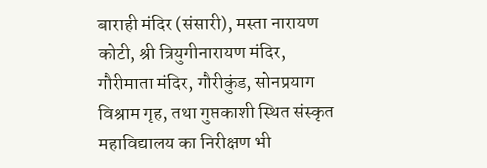बाराही मंदिर (संसारी), मस्ता नारायण कोटी, श्री त्रियुगीनारायण मंदिर, गौरीमाता मंदिर, गौरीकुंड, सोनप्रयाग विश्राम गृह, तथा गुप्तकाशी स्थित संस्कृत महाविद्यालय का निरीक्षण भी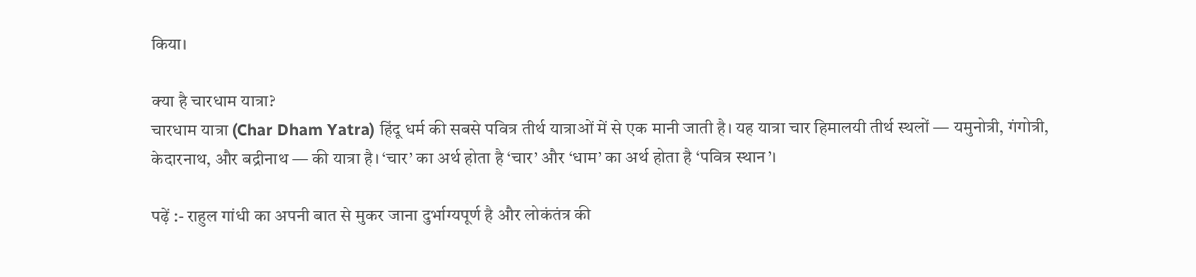किया।

क्या है चारधाम यात्रा?
चारधाम यात्रा (Char Dham Yatra) हिंदू धर्म की सबसे पवित्र तीर्थ यात्राओं में से एक मानी जाती है। यह यात्रा चार हिमालयी तीर्थ स्थलों — यमुनोत्री, गंगोत्री, केदारनाथ, और बद्रीनाथ — की यात्रा है। ‘चार’ का अर्थ होता है ‘चार’ और ‘धाम’ का अर्थ होता है ‘पवित्र स्थान’।

पढ़ें :- राहुल गांधी का अपनी बात से मुकर जाना दुर्भाग्यपूर्ण है और लोकंतंत्र की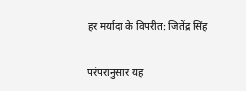हर मर्यादा के विपरीत: जितेंद्र सिंह

परंपरानुसार यह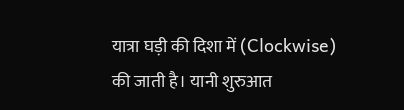यात्रा घड़ी की दिशा में (Clockwise) की जाती है। यानी शुरुआत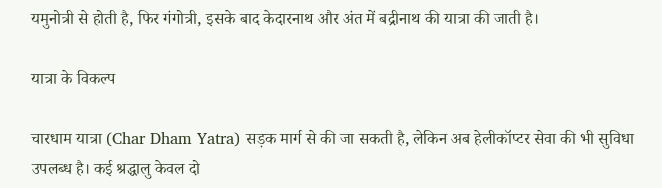यमुनोत्री से होती है, फिर गंगोत्री, इसके बाद केदारनाथ और अंत में बद्रीनाथ की यात्रा की जाती है।

यात्रा के विकल्प

चारधाम यात्रा (Char Dham Yatra) सड़क मार्ग से की जा सकती है, लेकिन अब हेलीकॉप्टर सेवा की भी सुविधा उपलब्ध है। कई श्रद्धालु केवल दो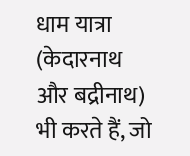धाम यात्रा (केदारनाथ और बद्रीनाथ) भी करते हैं, जो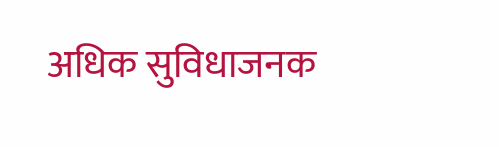अधिक सुविधाजनक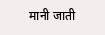मानी जाती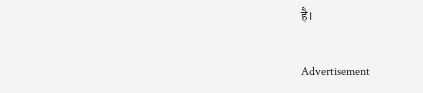है।

Advertisement